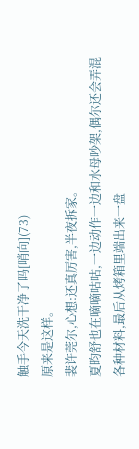触手今天洗干净了吗[哨向](73)
原来是这样。
裴许莞尔,心想:还真厉害,半夜拆家。
夏昀舒也在嘀嘀咕咕,一边动作一边和水母吵架,偶尔还会弄混各种材料,最后从烤箱里端出来一盘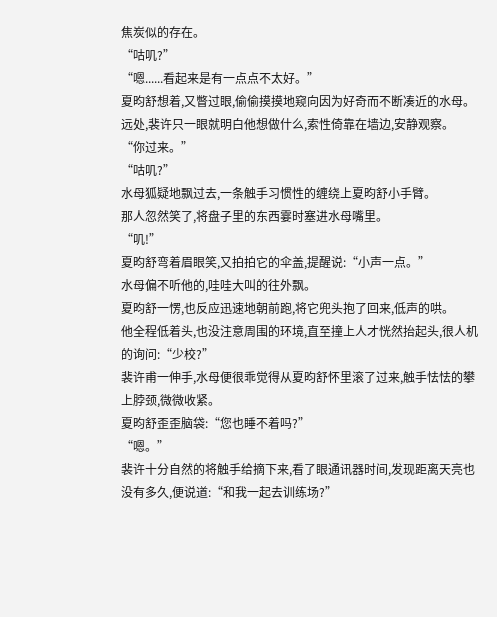焦炭似的存在。
“咕叽?”
“嗯......看起来是有一点点不太好。”
夏昀舒想着,又瞥过眼,偷偷摸摸地窥向因为好奇而不断凑近的水母。
远处,裴许只一眼就明白他想做什么,索性倚靠在墙边,安静观察。
“你过来。”
“咕叽?”
水母狐疑地飘过去,一条触手习惯性的缠绕上夏昀舒小手臂。
那人忽然笑了,将盘子里的东西霎时塞进水母嘴里。
“叽!”
夏昀舒弯着眉眼笑,又拍拍它的伞盖,提醒说:“小声一点。”
水母偏不听他的,哇哇大叫的往外飘。
夏昀舒一愣,也反应迅速地朝前跑,将它兜头抱了回来,低声的哄。
他全程低着头,也没注意周围的环境,直至撞上人才恍然抬起头,很人机的询问:“少校?”
裴许甫一伸手,水母便很乖觉得从夏昀舒怀里滚了过来,触手怯怯的攀上脖颈,微微收紧。
夏昀舒歪歪脑袋:“您也睡不着吗?”
“嗯。”
裴许十分自然的将触手给摘下来,看了眼通讯器时间,发现距离天亮也没有多久,便说道:“和我一起去训练场?”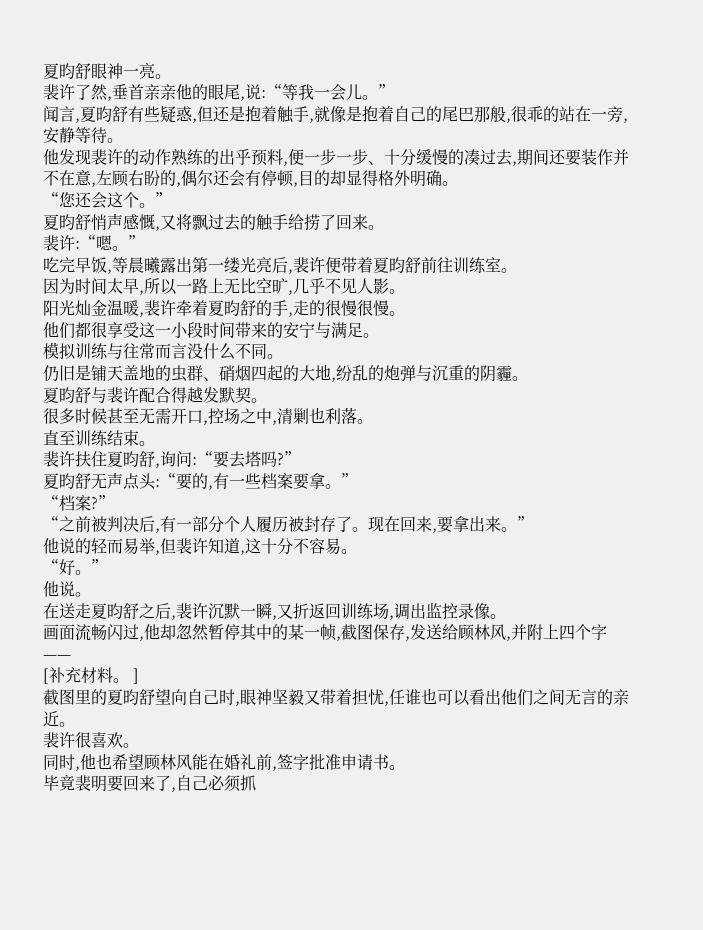夏昀舒眼神一亮。
裴许了然,垂首亲亲他的眼尾,说:“等我一会儿。”
闻言,夏昀舒有些疑惑,但还是抱着触手,就像是抱着自己的尾巴那般,很乖的站在一旁,安静等待。
他发现裴许的动作熟练的出乎预料,便一步一步、十分缓慢的凑过去,期间还要装作并不在意,左顾右盼的,偶尔还会有停顿,目的却显得格外明确。
“您还会这个。”
夏昀舒悄声感慨,又将飘过去的触手给捞了回来。
裴许:“嗯。”
吃完早饭,等晨曦露出第一缕光亮后,裴许便带着夏昀舒前往训练室。
因为时间太早,所以一路上无比空旷,几乎不见人影。
阳光灿金温暖,裴许牵着夏昀舒的手,走的很慢很慢。
他们都很享受这一小段时间带来的安宁与满足。
模拟训练与往常而言没什么不同。
仍旧是铺天盖地的虫群、硝烟四起的大地,纷乱的炮弹与沉重的阴霾。
夏昀舒与裴许配合得越发默契。
很多时候甚至无需开口,控场之中,清剿也利落。
直至训练结束。
裴许扶住夏昀舒,询问:“要去塔吗?”
夏昀舒无声点头:“要的,有一些档案要拿。”
“档案?”
“之前被判决后,有一部分个人履历被封存了。现在回来,要拿出来。”
他说的轻而易举,但裴许知道,这十分不容易。
“好。”
他说。
在送走夏昀舒之后,裴许沉默一瞬,又折返回训练场,调出监控录像。
画面流畅闪过,他却忽然暂停其中的某一帧,截图保存,发送给顾林风,并附上四个字——
[补充材料。 ]
截图里的夏昀舒望向自己时,眼神坚毅又带着担忧,任谁也可以看出他们之间无言的亲近。
裴许很喜欢。
同时,他也希望顾林风能在婚礼前,签字批准申请书。
毕竟裴明要回来了,自己必须抓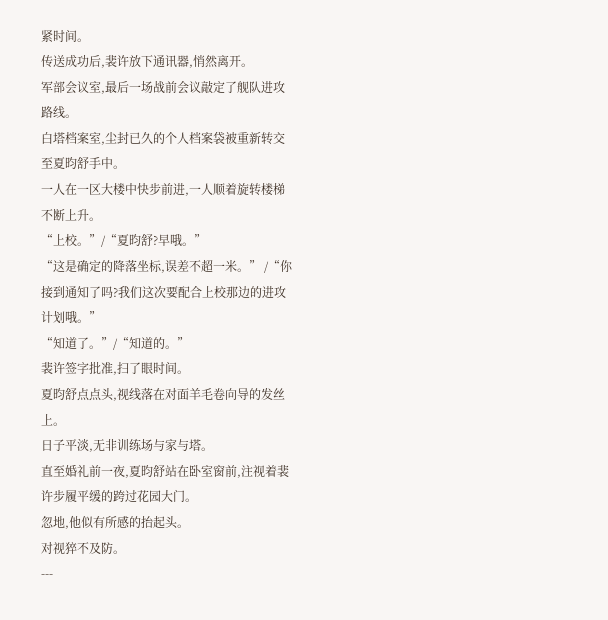紧时间。
传送成功后,裴许放下通讯器,悄然离开。
军部会议室,最后一场战前会议敲定了舰队进攻路线。
白塔档案室,尘封已久的个人档案袋被重新转交至夏昀舒手中。
一人在一区大楼中快步前进,一人顺着旋转楼梯不断上升。
“上校。”/“夏昀舒?早哦。”
“这是确定的降落坐标,误差不超一米。” /“你接到通知了吗?我们这次要配合上校那边的进攻计划哦。”
“知道了。”/“知道的。”
裴许签字批准,扫了眼时间。
夏昀舒点点头,视线落在对面羊毛卷向导的发丝上。
日子平淡,无非训练场与家与塔。
直至婚礼前一夜,夏昀舒站在卧室窗前,注视着裴许步履平缓的跨过花园大门。
忽地,他似有所感的抬起头。
对视猝不及防。
---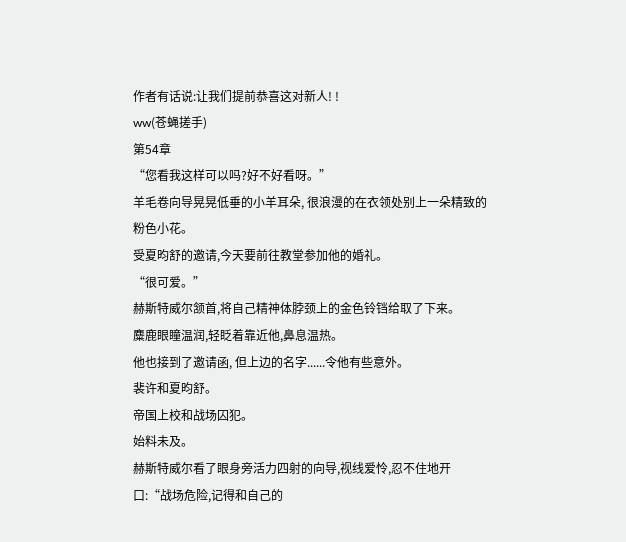作者有话说:让我们提前恭喜这对新人! !
ww(苍蝇搓手)
第54章
“您看我这样可以吗?好不好看呀。”
羊毛卷向导晃晃低垂的小羊耳朵, 很浪漫的在衣领处别上一朵精致的粉色小花。
受夏昀舒的邀请,今天要前往教堂参加他的婚礼。
“很可爱。”
赫斯特威尔颔首,将自己精神体脖颈上的金色铃铛给取了下来。
麋鹿眼瞳温润,轻眨着靠近他,鼻息温热。
他也接到了邀请函, 但上边的名字......令他有些意外。
裴许和夏昀舒。
帝国上校和战场囚犯。
始料未及。
赫斯特威尔看了眼身旁活力四射的向导,视线爱怜,忍不住地开口:“战场危险,记得和自己的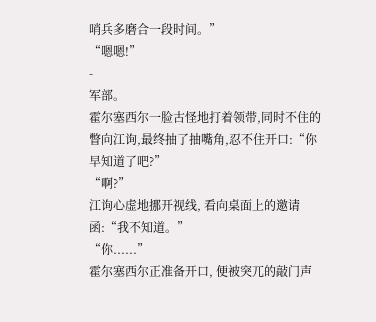哨兵多磨合一段时间。”
“嗯嗯!”
-
军部。
霍尔塞西尔一脸古怪地打着领带,同时不住的瞥向江询,最终抽了抽嘴角,忍不住开口:“你早知道了吧?”
“啊?”
江询心虚地挪开视线, 看向桌面上的邀请函:“我不知道。”
“你......”
霍尔塞西尔正准备开口, 便被突兀的敲门声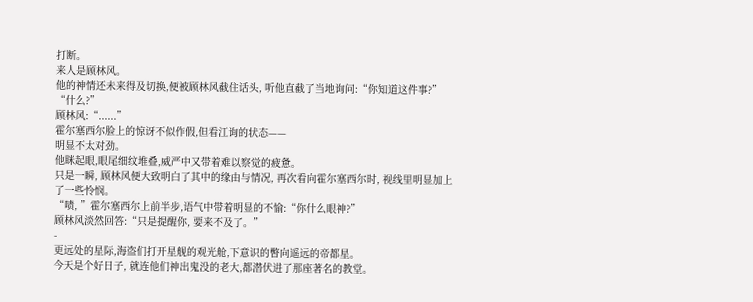打断。
来人是顾林风。
他的神情还未来得及切换,便被顾林风截住话头, 听他直截了当地询问:“你知道这件事?”
“什么?”
顾林风:“......”
霍尔塞西尔脸上的惊讶不似作假,但看江询的状态——
明显不太对劲。
他眯起眼,眼尾细纹堆叠,威严中又带着难以察觉的疲惫。
只是一瞬, 顾林风便大致明白了其中的缘由与情况, 再次看向霍尔塞西尔时, 视线里明显加上了一些怜悯。
“啧, ”霍尔塞西尔上前半步,语气中带着明显的不愉:“你什么眼神?”
顾林风淡然回答:“只是提醒你, 要来不及了。”
-
更远处的星际,海盗们打开星舰的观光舱,下意识的瞥向遥远的帝都星。
今天是个好日子, 就连他们神出鬼没的老大,都潜伏进了那座著名的教堂。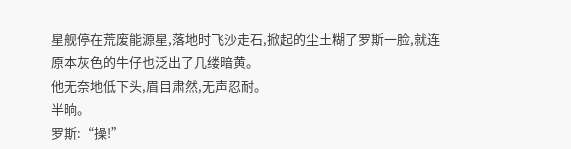星舰停在荒废能源星,落地时飞沙走石,掀起的尘土糊了罗斯一脸,就连原本灰色的牛仔也泛出了几缕暗黄。
他无奈地低下头,眉目肃然,无声忍耐。
半晌。
罗斯:“操!”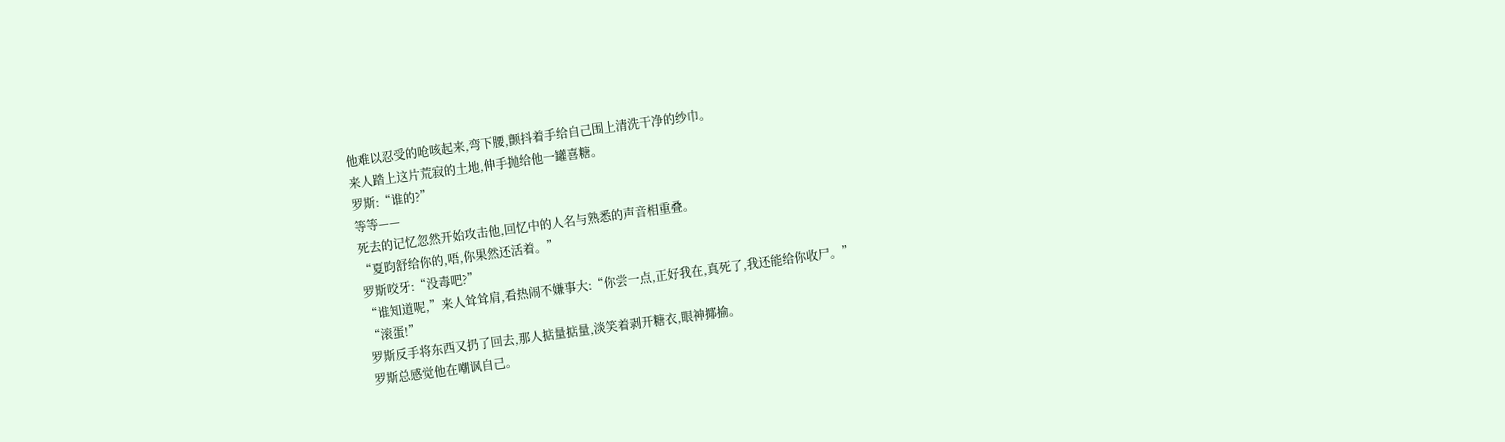他难以忍受的呛咳起来,弯下腰,颤抖着手给自己围上清洗干净的纱巾。
来人踏上这片荒寂的土地,伸手抛给他一罐喜糖。
罗斯:“谁的?”
等等——
死去的记忆忽然开始攻击他,回忆中的人名与熟悉的声音相重叠。
“夏昀舒给你的,唔,你果然还活着。”
罗斯咬牙:“没毒吧?”
“谁知道呢,”来人耸耸肩,看热闹不嫌事大:“你尝一点,正好我在,真死了,我还能给你收尸。”
“滚蛋!”
罗斯反手将东西又扔了回去,那人掂量掂量,淡笑着剥开糖衣,眼神揶揄。
罗斯总感觉他在嘲讽自己。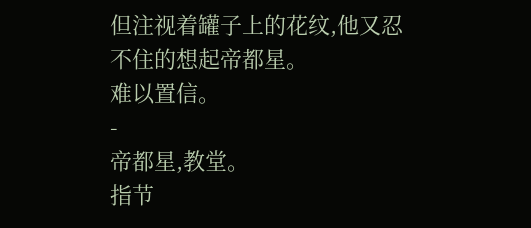但注视着罐子上的花纹,他又忍不住的想起帝都星。
难以置信。
-
帝都星,教堂。
指节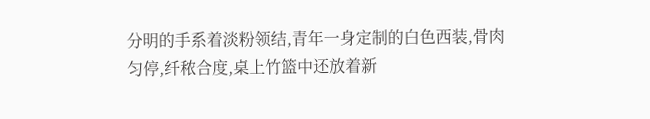分明的手系着淡粉领结,青年一身定制的白色西装,骨肉匀停,纤秾合度,桌上竹篮中还放着新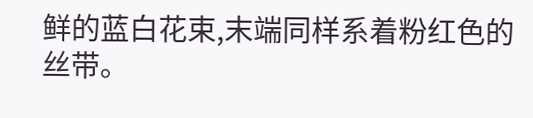鲜的蓝白花束,末端同样系着粉红色的丝带。